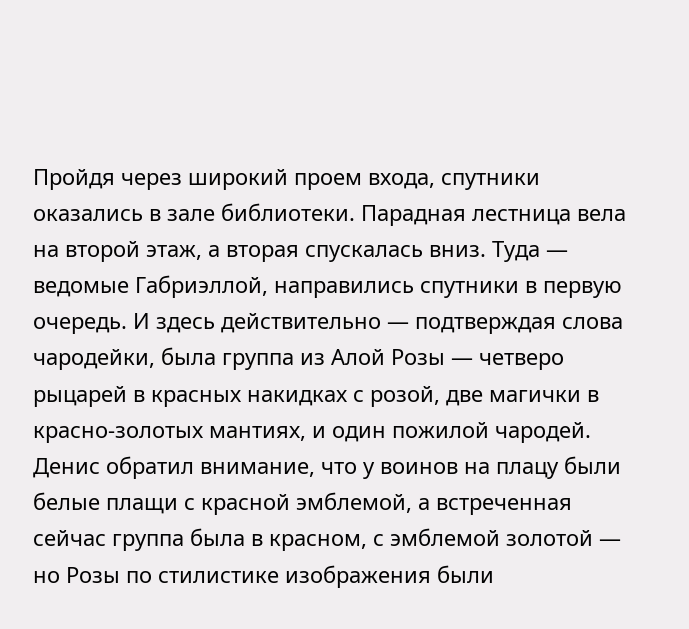Пройдя через широкий проем входа, спутники оказались в зале библиотеки. Парадная лестница вела на второй этаж, а вторая спускалась вниз. Туда — ведомые Габриэллой, направились спутники в первую очередь. И здесь действительно — подтверждая слова чародейки, была группа из Алой Розы — четверо рыцарей в красных накидках с розой, две магички в красно-золотых мантиях, и один пожилой чародей. Денис обратил внимание, что у воинов на плацу были белые плащи с красной эмблемой, а встреченная сейчас группа была в красном, с эмблемой золотой — но Розы по стилистике изображения были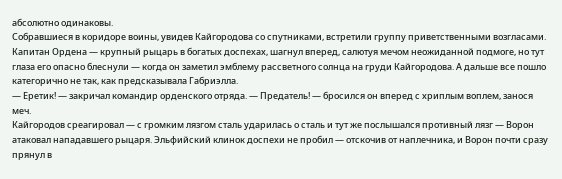абсолютно одинаковы.
Собравшиеся в коридоре воины, увидев Кайгородова со спутниками, встретили группу приветственными возгласами. Капитан Ордена — крупный рыцарь в богатых доспехах, шагнул вперед, салютуя мечом неожиданной подмоге, но тут глаза его опасно блеснули — когда он заметил эмблему рассветного солнца на груди Кайгородова. А дальше все пошло категорично не так, как предсказывала Габриэлла.
— Еретик! — закричал командир орденского отряда. — Предатель! — бросился он вперед с хриплым воплем, занося меч.
Кайгородов среагировал — с громким лязгом сталь ударилась о сталь и тут же послышался противный лязг — Ворон атаковал нападавшего рыцаря. Эльфийский клинок доспехи не пробил — отскочив от наплечника, и Ворон почти сразу прянул в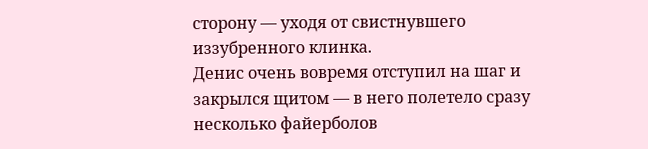сторону — уходя от свистнувшего иззубренного клинка.
Денис очень вовремя отступил на шаг и закрылся щитом — в него полетело сразу несколько файерболов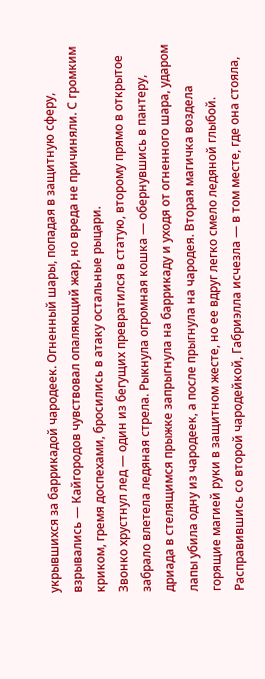укрывшихся за баррикадой чародеек. Огненный шары, попадая в защитную сферу, взрывались — Кайгородов чувствовал опаляющий жар, но вреда не причиняли. С громким криком, гремя доспехами, бросились в атаку остальные рыцари.
Звонко хрустнул лед — один из бегущих превратился в статую, второму прямо в открытое забрало влетела ледяная стрела. Рыкнула огромная кошка — обернувшись в пантеру, дриада в стелящимся прыжке запрыгнула на баррикаду и уходя от огненного шара, ударом лапы убила одну из чародеек, а после прыгнула на чародея. Вторая магичка воздела горящие магией руки в защитном жесте, но ее вдруг легко смело ледяной глыбой.
Расправившись со второй чародейкой, Габриэлла исчезла — в том месте, где она стояла,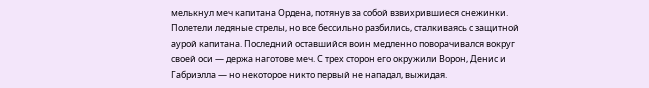мелькнул меч капитана Ордена, потянув за собой взвихрившиеся снежинки. Полетели ледяные стрелы, но все бессильно разбились, сталкиваясь с защитной аурой капитана. Последний оставшийся воин медленно поворачивался вокруг своей оси — держа наготове меч. С трех сторон его окружили Ворон, Денис и Габриэлла — но некоторое никто первый не нападал, выжидая.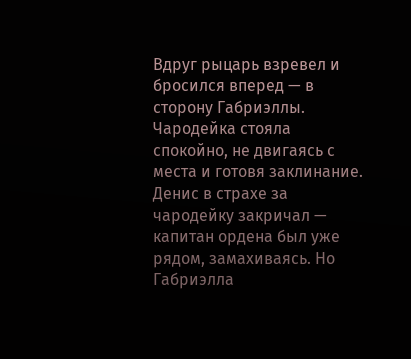Вдруг рыцарь взревел и бросился вперед — в сторону Габриэллы. Чародейка стояла спокойно, не двигаясь с места и готовя заклинание. Денис в страхе за чародейку закричал — капитан ордена был уже рядом, замахиваясь. Но Габриэлла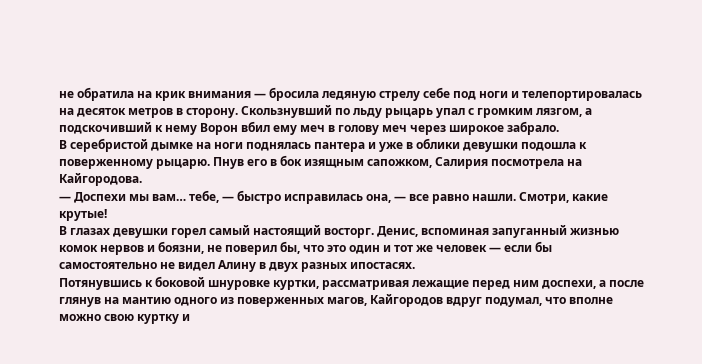не обратила на крик внимания — бросила ледяную стрелу себе под ноги и телепортировалась на десяток метров в сторону. Скользнувший по льду рыцарь упал с громким лязгом, а подскочивший к нему Ворон вбил ему меч в голову меч через широкое забрало.
В серебристой дымке на ноги поднялась пантера и уже в облики девушки подошла к поверженному рыцарю. Пнув его в бок изящным сапожком, Салирия посмотрела на Кайгородова.
— Доспехи мы вам… тебе, — быстро исправилась она, — все равно нашли. Смотри, какие крутые!
В глазах девушки горел самый настоящий восторг. Денис, вспоминая запуганный жизнью комок нервов и боязни, не поверил бы, что это один и тот же человек — если бы самостоятельно не видел Алину в двух разных ипостасях.
Потянувшись к боковой шнуровке куртки, рассматривая лежащие перед ним доспехи, а после глянув на мантию одного из поверженных магов, Кайгородов вдруг подумал, что вполне можно свою куртку и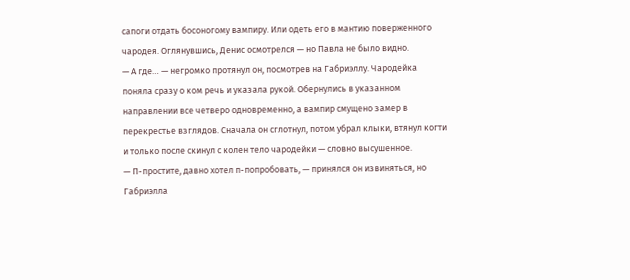сапоги отдать босоногому вампиру. Или одеть его в мантию поверженного чародея. Оглянувшись, Денис осмотрелся — но Павла не было видно.
— А где… — негромко протянул он, посмотрев на Габриэллу. Чародейка поняла сразу о ком речь и указала рукой. Обернулись в указанном направлении все четверо одновременно, а вампир смущено замер в перекрестье взглядов. Сначала он сглотнул, потом убрал клыки, втянул когти и только после скинул с колен тело чародейки — словно высушенное.
— П-простите, давно хотел п-попробовать, — принялся он извиняться, но Габриэлла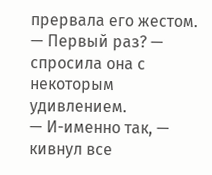прервала его жестом.
— Первый раз? — спросила она с некоторым удивлением.
— И-именно так, — кивнул все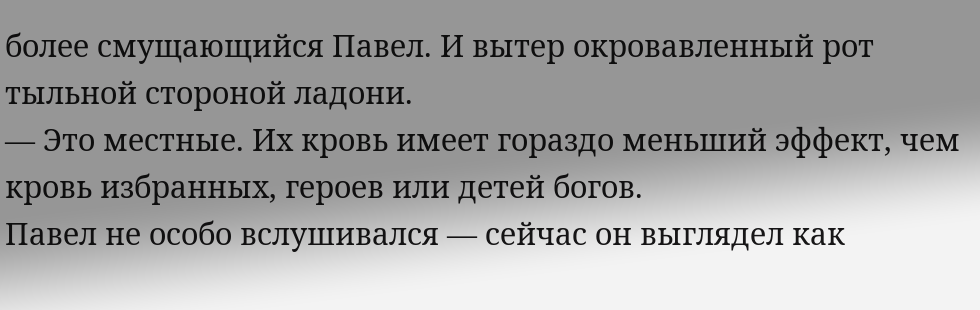более смущающийся Павел. И вытер окровавленный рот тыльной стороной ладони.
— Это местные. Их кровь имеет гораздо меньший эффект, чем кровь избранных, героев или детей богов.
Павел не особо вслушивался — сейчас он выглядел как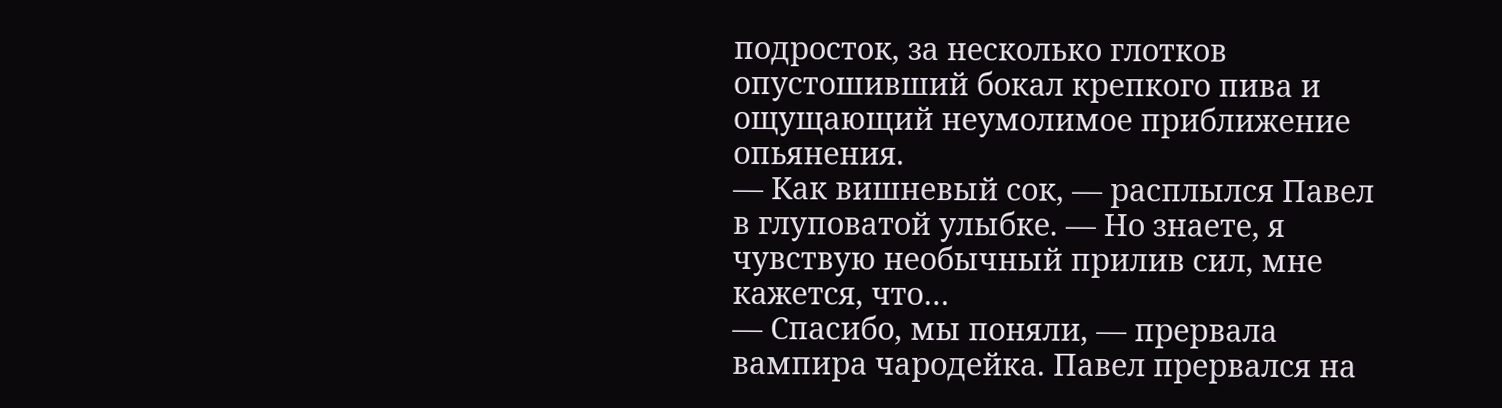подросток, за несколько глотков опустошивший бокал крепкого пива и ощущающий неумолимое приближение опьянения.
— Как вишневый сок, — расплылся Павел в глуповатой улыбке. — Но знаете, я чувствую необычный прилив сил, мне кажется, что…
— Спасибо, мы поняли, — прервала вампира чародейка. Павел прервался на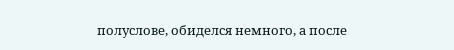полуслове, обиделся немного, а после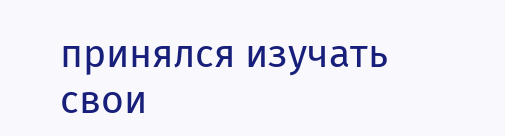принялся изучать свои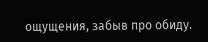ощущения, забыв про обиду.